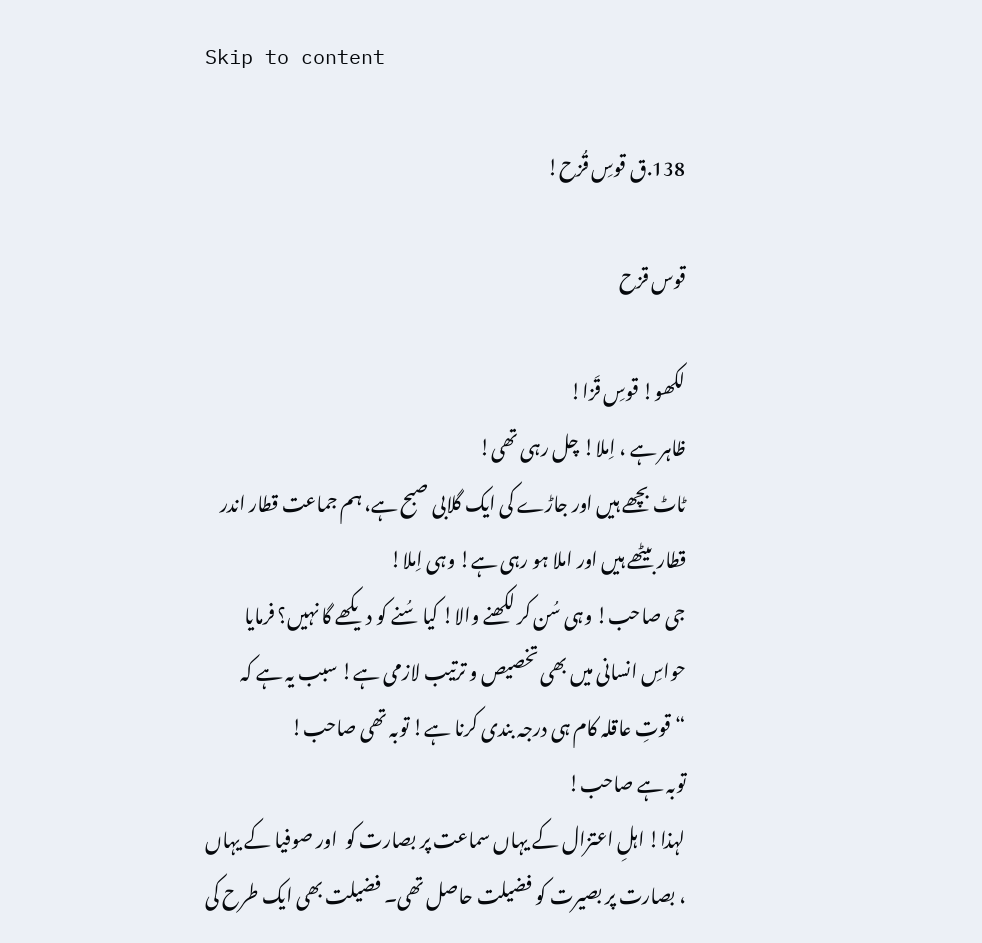Skip to content

138.ق قوسِ قُزح!

قوس قزح

لکھو! قوسِ قَزا!
ظاہر ہے ، اِملا! چل رہی تھی!
ٹاٹ بچھے ہیں اور جاڑے کی ایک گلابی صبح ہے، ہم جماعت قطار اندر قطار بیٹھے ہیں اور املا ہو رہی ہے! وہی اِملا!
جی صاحب! وہی سُن کر لکھنے والا! کیا سُنے کو دیکھے گا نہیں؟ فرمایا حواسِ انسانی میں بھی تخصیص و ترتیب لازمی ہے! سبب یہ ہے کہ “قوتِ عاقلہ کام ہی درجہ بندی کرنا ہے! توبہ تھی صاحب!
توبہ ہے صاحب!
لہذا! اہلِ اعتزال کے یہاں سماعت پر بصارت کو  اور صوفیا کے یہاں ، بصارت پر بصیرت کو فضیلت حاصل تھی۔ فضیلت بھی ایک طرح کی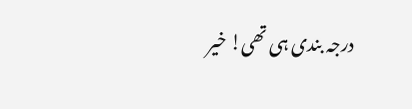درجہ بندی ہی تھی! خیر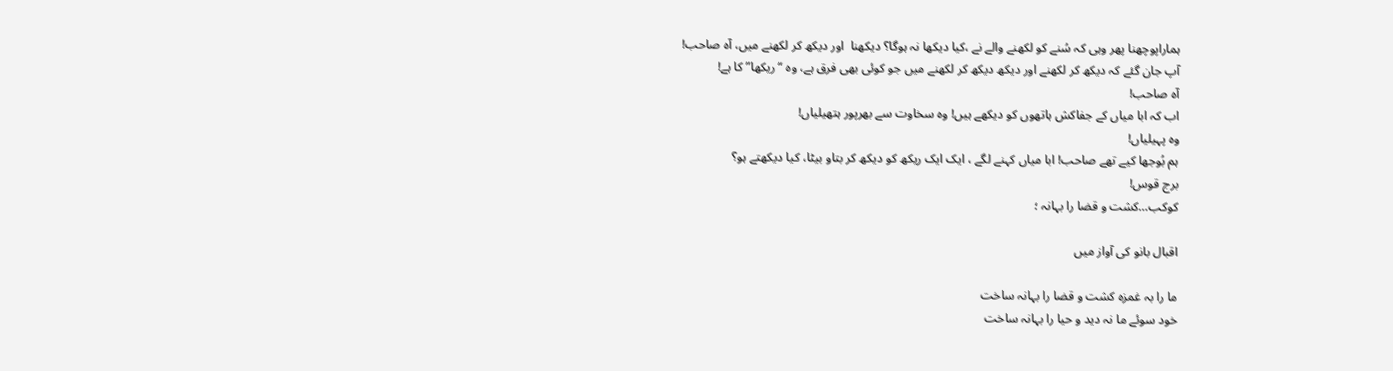ہماراپوچھنا پھر وہی کہ سُنے کو لکھنے والے نے ،کیا دیکھا نہ ہوگا؟ دیکھنا  اور دیکھ کر لکھنے میں، آہ صاحب!
آپ جان گئے کہ دیکھ کر لکھنے اور دیکھ دیکھ کر لکھنے میں جو کوئی بھی فرق ہے، وہ “ ریکھا” کا ہے!
آہ صاحب!
اب کہ ابا میاں کے جفاکش ہاتھوں کو دیکھے ہیں! وہ سخاوت سے بھرپور ہتھیلیاں!
وہ پہیلیاں!
ہم بُوجھا کیے تھے صاحب! ابا میاں کہنے لگے ، ایک ایک ریکھ کو دیکھ کر بتاو بیٹا، کیا دیکھتے ہو؟
برج قوس!
کوکب…کشت و قضا را بہانہ ؛

اقبال بانو کی آواز میں

ما را بہ غمزہ کشت و قضا را بہانہ ساخت
خود سوئے ما نہ دید و حیا را بہانہ ساخت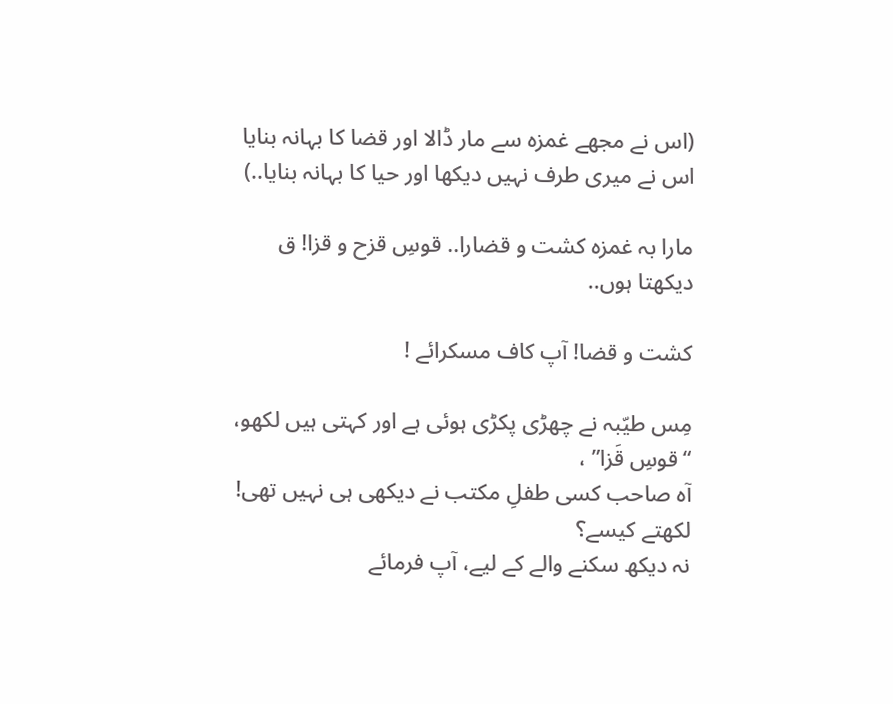(اس نے مجھے غمزہ سے مار ڈالا اور قضا کا بہانہ بنایا
اس نے میری طرف نہیں دیکھا اور حیا کا بہانہ بنایا..)

مارا بہ غمزہ کشت و قضارا.. قوسِ قزح و قزا! ق دیکھتا ہوں..

کشت و قضا! آپ کاف مسکرائے !

مِس طیّبہ نے چھڑی پکڑی ہوئی ہے اور کہتی ہیں لکھو، “قوسِ قَزا” ،
آہ صاحب کسی طفلِ مکتب نے دیکھی ہی نہیں تھی! لکھتے کیسے؟
نہ دیکھ سکنے والے کے لیے، آپ فرمائے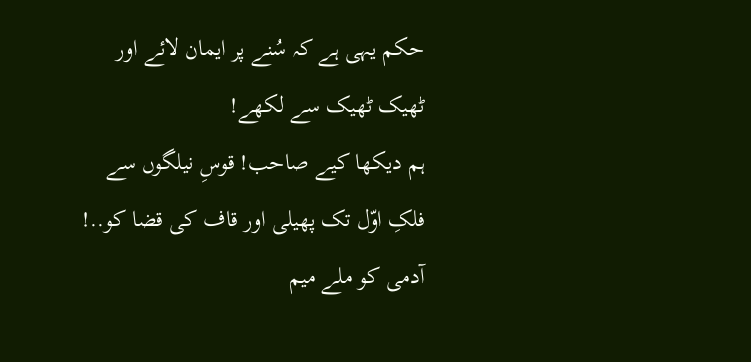حکم یہی ہے کہ سُنے پر ایمان لائے اور ٹھیک ٹھیک سے لکھے!
ہم دیکھا کیے صاحب! قوسِ نیلگوں سے فلکِ اوّل تک پھیلی اور قاف کی قضا کو..!
آدمی کو ملے میم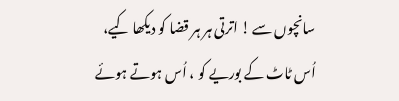سانچوں سے ! اترتی ہر ہر قضا کو دیکھا کیے، اُس ٹاٹ کے بوریے کو ، اُس ہوتے ہوئے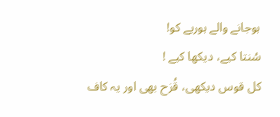ہوجانے والے ہوریے کو!
سُنتا کیے، دیکھا کیے !
کل قوس دیکھی، قُزح بھی اور یہ کاف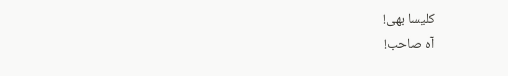کلیسا بھی!
آہ صاحب!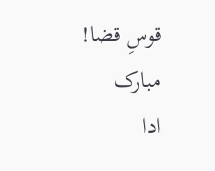قوسِ قضا! مبارک
ادا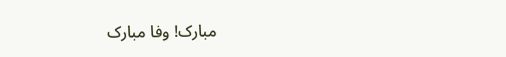مبارک! وفا مبارک